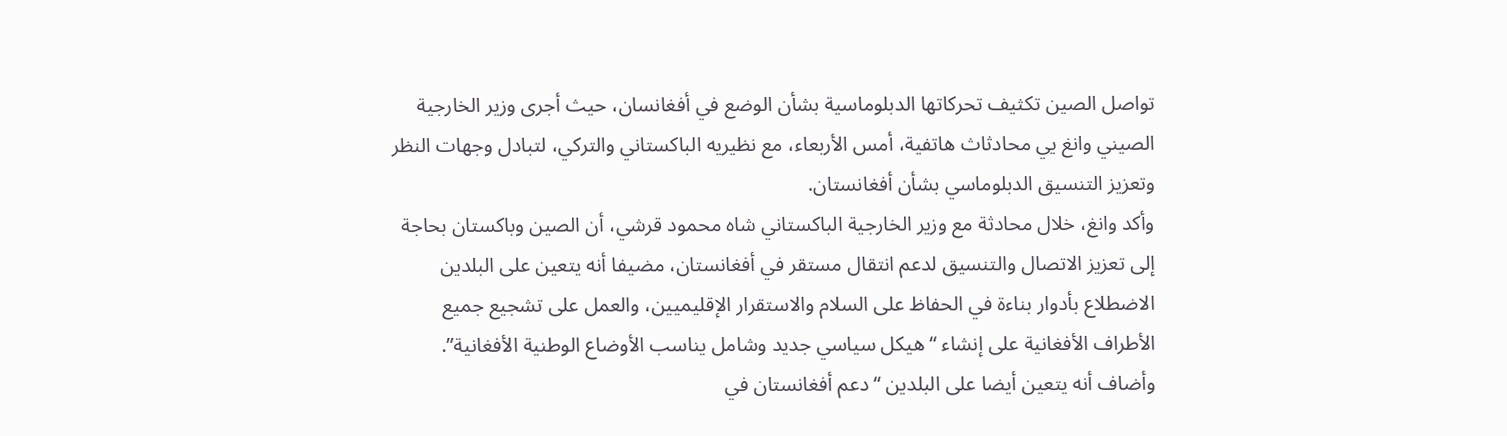تواصل الصين تكثيف تحركاتها الدبلوماسية بشأن الوضع في أفغانسان، حيث أجرى وزير الخارجية الصيني وانغ يي محادثاث هاتفية، أمس الأربعاء، مع نظيريه الباكستاني والتركي، لتبادل وجهات النظر وتعزيز التنسيق الدبلوماسي بشأن أفغانستان.
وأكد وانغ، خلال محادثة مع وزير الخارجية الباكستاني شاه محمود قرشي، أن الصين وباكستان بحاجة إلى تعزيز الاتصال والتنسيق لدعم انتقال مستقر في أفغانستان، مضيفا أنه يتعين على البلدين الاضطلاع بأدوار بناءة في الحفاظ على السلام والاستقرار الإقليميين، والعمل على تشجيع جميع الأطراف الأفغانية على إنشاء “هيكل سياسي جديد وشامل يناسب الأوضاع الوطنية الأفغانية”.
وأضاف أنه يتعين أيضا على البلدين “دعم أفغانستان في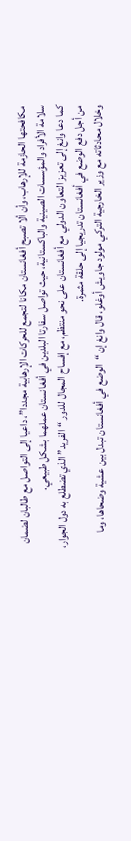مكافحتها الحازمة للإرهاب، وأن ألا تصبح أفغانستان مكانا لتجمع للحركات الإرهابية مجددا”، داعيا إلى التواصل مع طالبان لضمان سلامة الأفراد والمؤسسات الصينية والباكستانية، حيث تواصل سفارتا البلدين في أفغانستان عملهما بشكل طبيعي.
كما دعا وانغ إلى تعزيز التعاون الدولي مع أفغانستان على نحو منتظم، مع إفساح المجال للدور “الفريد” الذي تضطلع به دول الجوار، من أجل دفع الوضع في أفغانستان تدريجيا إلى حلقة مثمرة.
وخلال محادثاته مع وزير الخارجية التركي مولود جاويش أوغلو، قال وانغ إن “الوضع في أفغانستان تبدل بين عشية وضحاها، وما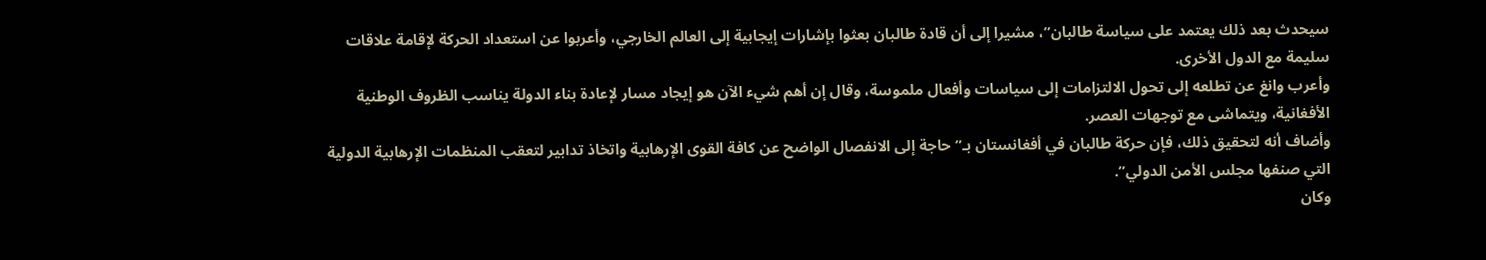سيحدث بعد ذلك يعتمد على سياسة طالبان”، مشيرا إلى أن قادة طالبان بعثوا بإشارات إيجابية إلى العالم الخارجي، وأعربوا عن استعداد الحركة لإقامة علاقات سليمة مع الدول الأخرى.
وأعرب وانغ عن تطلعه إلى تحول الالتزامات إلى سياسات وأفعال ملموسة، وقال إن أهم شيء الآن هو إيجاد مسار لإعادة بناء الدولة يناسب الظروف الوطنية الأفغانية، ويتماشى مع توجهات العصر.
وأضاف أنه لتحقيق ذلك، فإن حركة طالبان في أفغانستان بـ”حاجة إلى الانفصال الواضح عن كافة القوى الإرهابية واتخاذ تدابير لتعقب المنظمات الإرهابية الدولية التي صنفها مجلس الأمن الدولي”.
وكان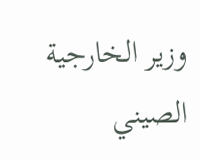وزير الخارجية الصيني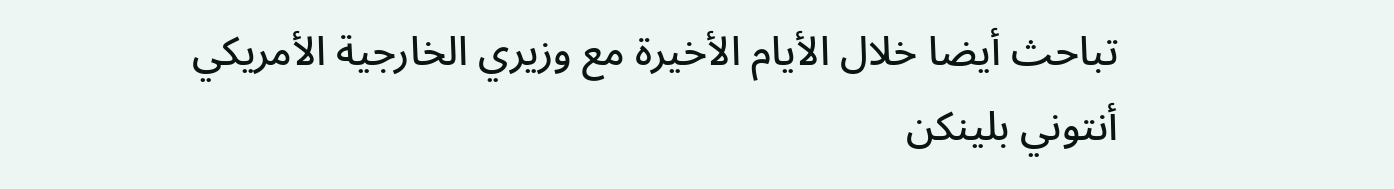تباحث أيضا خلال الأيام الأخيرة مع وزيري الخارجية الأمريكي أنتوني بلينكن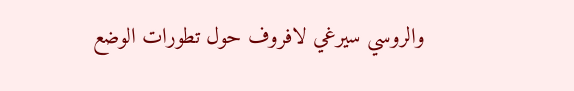والروسي سيرغي لافروف حول تطورات الوضع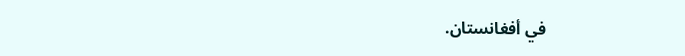في أفغانستان.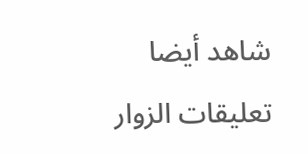شاهد أيضا
تعليقات الزوار